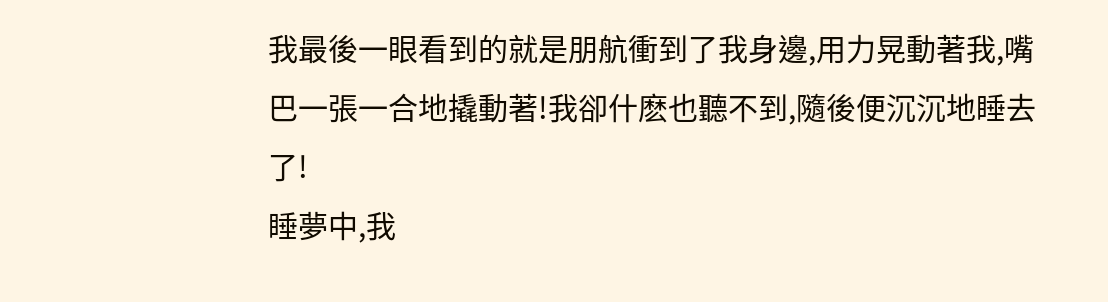我最後一眼看到的就是朋航衝到了我身邊,用力晃動著我,嘴巴一張一合地撬動著!我卻什麽也聽不到,隨後便沉沉地睡去了!
睡夢中,我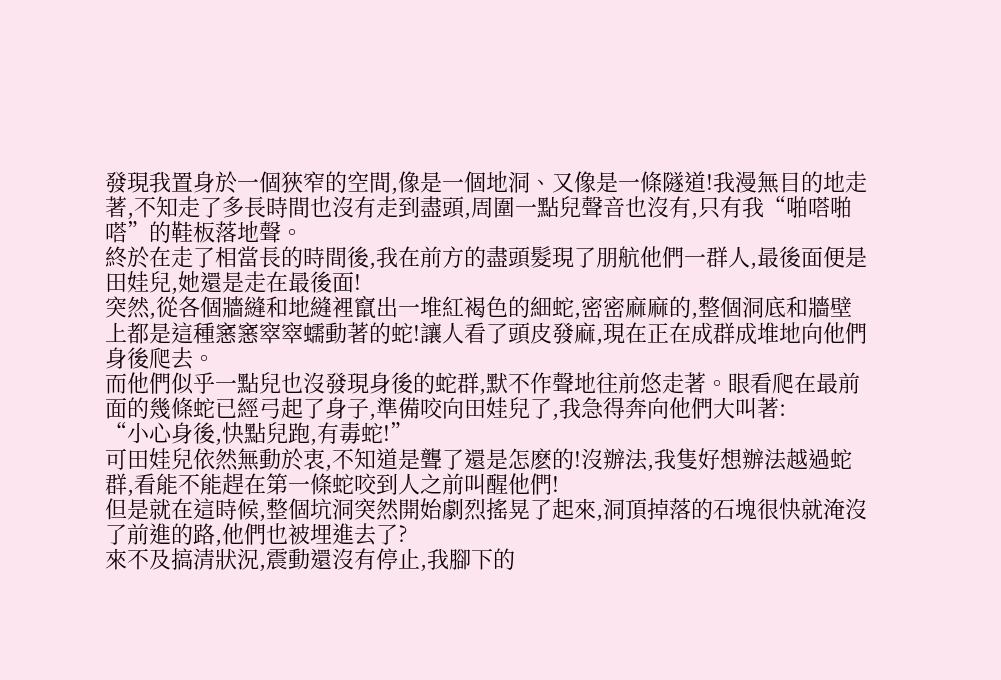發現我置身於一個狹窄的空間,像是一個地洞、又像是一條隧道!我漫無目的地走著,不知走了多長時間也沒有走到盡頭,周圍一點兒聲音也沒有,只有我“啪嗒啪嗒”的鞋板落地聲。
終於在走了相當長的時間後,我在前方的盡頭髮現了朋航他們一群人,最後面便是田娃兒,她還是走在最後面!
突然,從各個牆縫和地縫裡竄出一堆紅褐色的細蛇,密密麻麻的,整個洞底和牆壁上都是這種窸窸窣窣蠕動著的蛇!讓人看了頭皮發麻,現在正在成群成堆地向他們身後爬去。
而他們似乎一點兒也沒發現身後的蛇群,默不作聲地往前悠走著。眼看爬在最前面的幾條蛇已經弓起了身子,準備咬向田娃兒了,我急得奔向他們大叫著:
“小心身後,快點兒跑,有毒蛇!”
可田娃兒依然無動於衷,不知道是聾了還是怎麽的!沒辦法,我隻好想辦法越過蛇群,看能不能趕在第一條蛇咬到人之前叫醒他們!
但是就在這時候,整個坑洞突然開始劇烈搖晃了起來,洞頂掉落的石塊很快就淹沒了前進的路,他們也被埋進去了?
來不及搞清狀況,震動還沒有停止,我腳下的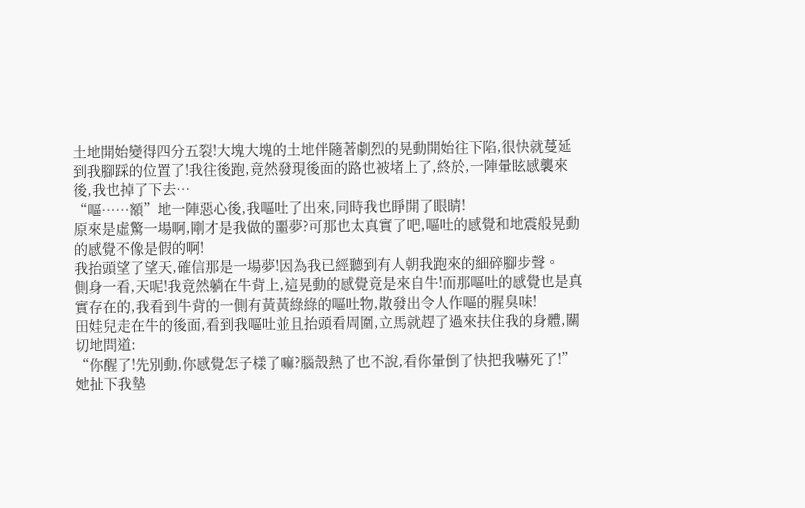土地開始變得四分五裂!大塊大塊的土地伴隨著劇烈的晃動開始往下陷,很快就蔓延到我腳踩的位置了!我往後跑,竟然發現後面的路也被堵上了,終於,一陣暈眩感襲來後,我也掉了下去…
“嘔……額”地一陣惡心後,我嘔吐了出來,同時我也睜開了眼睛!
原來是虛驚一場啊,剛才是我做的噩夢?可那也太真實了吧,嘔吐的感覺和地震般晃動的感覺不像是假的啊!
我抬頭望了望天,確信那是一場夢!因為我已經聽到有人朝我跑來的細碎腳步聲。
側身一看,天呢!我竟然躺在牛背上,這晃動的感覺竟是來自牛!而那嘔吐的感覺也是真實存在的,我看到牛背的一側有黃黃綠綠的嘔吐物,散發出令人作嘔的腥臭味!
田娃兒走在牛的後面,看到我嘔吐並且抬頭看周圍,立馬就趕了過來扶住我的身體,關切地問道:
“你醒了!先別動,你感覺怎子樣了嘛?腦殼熱了也不說,看你暈倒了快把我嚇死了!”
她扯下我墊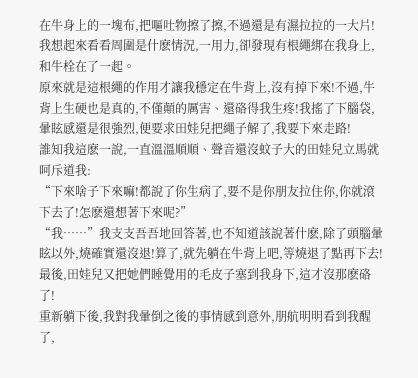在牛身上的一塊布,把嘔吐物擦了擦,不過還是有濕拉拉的一大片!我想起來看看周圍是什麽情況,一用力,卻發現有根繩綁在我身上,和牛栓在了一起。
原來就是這根繩的作用才讓我穩定在牛背上,沒有掉下來!不過,牛背上生硬也是真的,不僅顛的厲害、還硌得我生疼!我搖了下腦袋,暈眩感還是很強烈,便要求田娃兒把繩子解了,我要下來走路!
誰知我這麽一說,一直溫溫順順、聲音還沒蚊子大的田娃兒立馬就呵斥道我:
“下來啥子下來嘛!都說了你生病了,要不是你朋友拉住你,你就滾下去了!怎麽還想著下來呢?”
“我……”我支支吾吾地回答著,也不知道該說著什麽,除了頭腦暈眩以外,燒確實還沒退!算了,就先躺在牛背上吧,等燒退了點再下去!
最後,田娃兒又把她們睡覺用的毛皮子塞到我身下,這才沒那麽硌了!
重新躺下後,我對我暈倒之後的事情感到意外,朋航明明看到我醒了,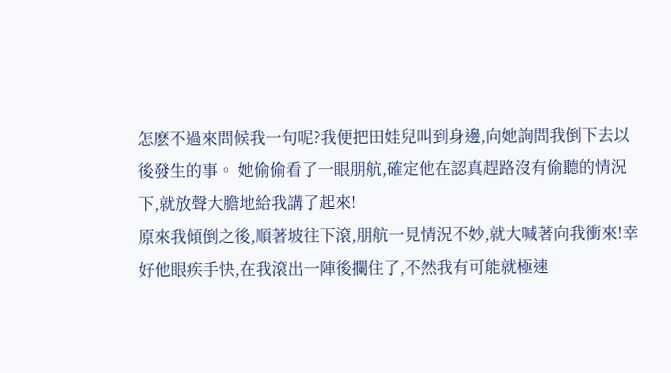怎麽不過來問候我一句呢?我便把田娃兒叫到身邊,向她詢問我倒下去以後發生的事。 她偷偷看了一眼朋航,確定他在認真趕路沒有偷聽的情況下,就放聲大膽地給我講了起來!
原來我傾倒之後,順著坡往下滾,朋航一見情況不妙,就大喊著向我衝來!幸好他眼疾手快,在我滾出一陣後攔住了,不然我有可能就極速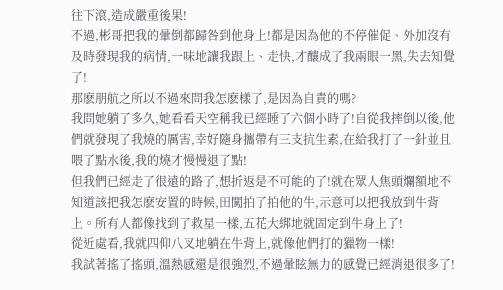往下滾,造成嚴重後果!
不過,彬哥把我的暈倒都歸咎到他身上!都是因為他的不停催促、外加沒有及時發現我的病情,一味地讓我跟上、走快,才釀成了我兩眼一黑,失去知覺了!
那麽朋航之所以不過來問我怎麽樣了,是因為自責的嗎?
我問她躺了多久,她看看天空稱我已經睡了六個小時了!自從我摔倒以後,他們就發現了我燒的厲害,幸好隨身攜帶有三支抗生素,在給我打了一針並且喂了點水後,我的燒才慢慢退了點!
但我們已經走了很遠的路了,想折返是不可能的了!就在眾人焦頭爛額地不知道該把我怎麽安置的時候,田闖拍了拍他的牛,示意可以把我放到牛背上。所有人都像找到了救星一樣,五花大綁地就固定到牛身上了!
從近處看,我就四仰八叉地躺在牛背上,就像他們打的獵物一樣!
我試著搖了搖頭,溫熱感還是很強烈,不過暈眩無力的感覺已經消退很多了!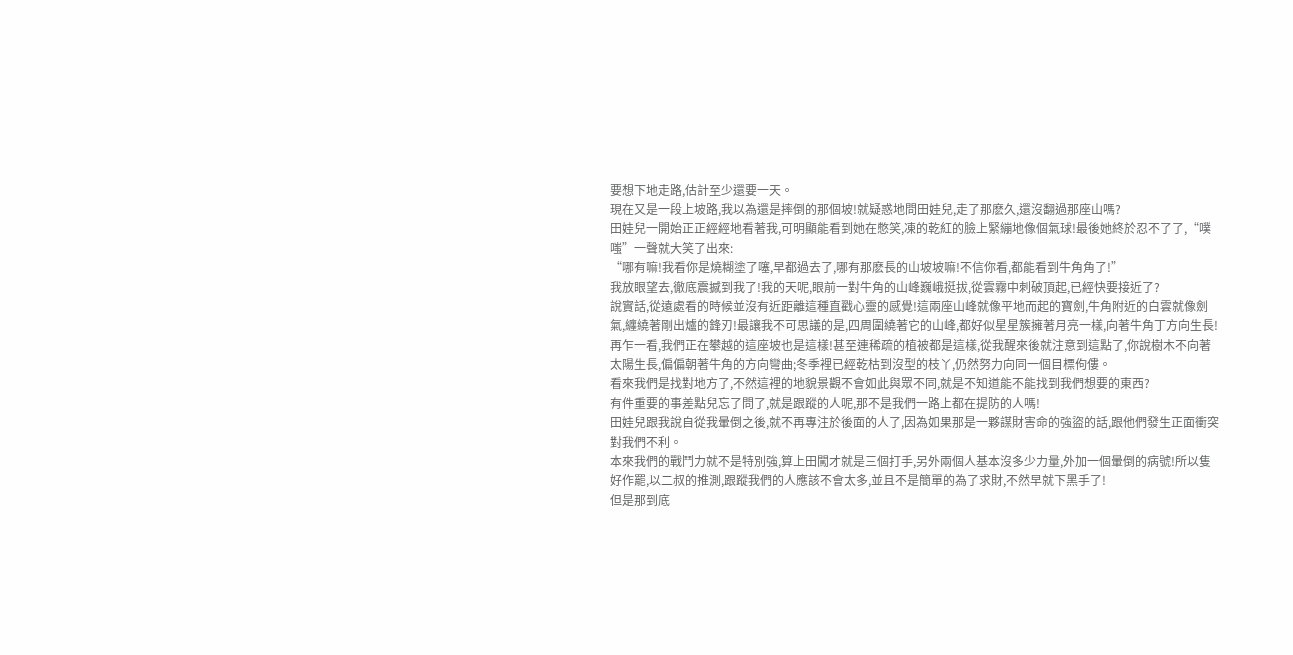要想下地走路,估計至少還要一天。
現在又是一段上坡路,我以為還是摔倒的那個坡!就疑惑地問田娃兒,走了那麽久,還沒翻過那座山嗎?
田娃兒一開始正正經經地看著我,可明顯能看到她在憋笑,凍的乾紅的臉上緊繃地像個氣球!最後她終於忍不了了,“噗嗤”一聲就大笑了出來:
“哪有嘛!我看你是燒糊塗了噻,早都過去了,哪有那麽長的山坡坡嘛!不信你看,都能看到牛角角了!”
我放眼望去,徹底震撼到我了!我的天呢,眼前一對牛角的山峰巍峨挺拔,從雲霧中刺破頂起,已經快要接近了?
說實話,從遠處看的時候並沒有近距離這種直戳心靈的感覺!這兩座山峰就像平地而起的寶劍,牛角附近的白雲就像劍氣,纏繞著剛出爐的鋒刃!最讓我不可思議的是,四周圍繞著它的山峰,都好似星星簇擁著月亮一樣,向著牛角丁方向生長!
再乍一看,我們正在攀越的這座坡也是這樣!甚至連稀疏的植被都是這樣,從我醒來後就注意到這點了,你說樹木不向著太陽生長,偏偏朝著牛角的方向彎曲;冬季裡已經乾枯到沒型的枝丫,仍然努力向同一個目標佝僂。
看來我們是找對地方了,不然這裡的地貌景觀不會如此與眾不同,就是不知道能不能找到我們想要的東西?
有件重要的事差點兒忘了問了,就是跟蹤的人呢,那不是我們一路上都在提防的人嗎!
田娃兒跟我說自從我暈倒之後,就不再專注於後面的人了,因為如果那是一夥謀財害命的強盜的話,跟他們發生正面衝突對我們不利。
本來我們的戰鬥力就不是特別強,算上田闖才就是三個打手,另外兩個人基本沒多少力量,外加一個暈倒的病號!所以隻好作罷,以二叔的推測,跟蹤我們的人應該不會太多,並且不是簡單的為了求財,不然早就下黑手了!
但是那到底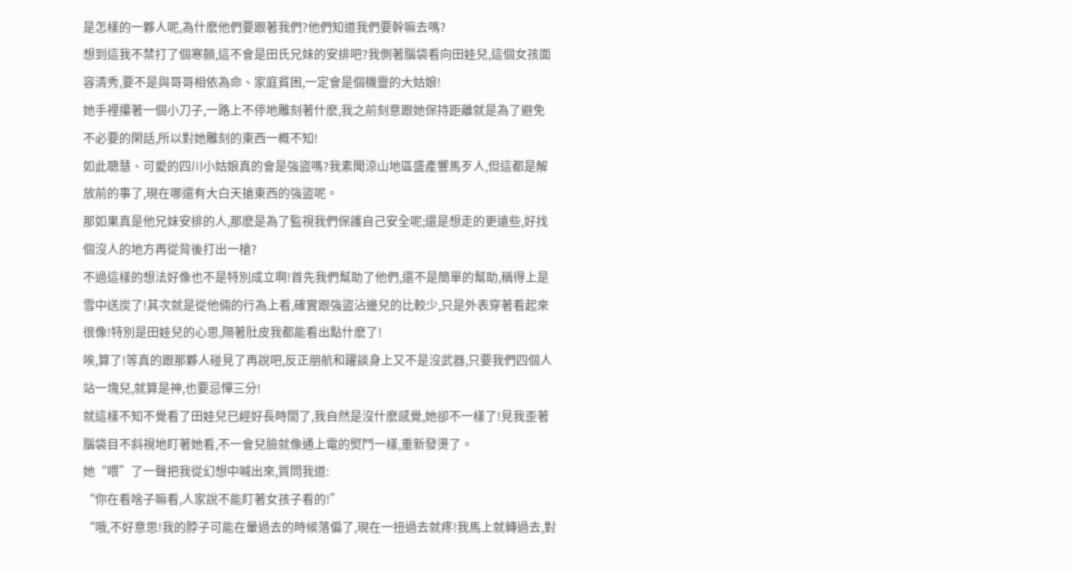是怎樣的一夥人呢,為什麽他們要跟著我們?他們知道我們要幹嘛去嗎?
想到這我不禁打了個寒顫,這不會是田氏兄妹的安排吧?我側著腦袋看向田娃兒,這個女孩面容清秀,要不是與哥哥相依為命、家庭貧困,一定會是個機靈的大姑娘!
她手裡攥著一個小刀子,一路上不停地雕刻著什麽,我之前刻意跟她保持距離就是為了避免不必要的閑話,所以對她雕刻的東西一概不知!
如此聰慧、可愛的四川小姑娘真的會是強盜嗎?我素聞涼山地區盛產響馬歹人,但這都是解放前的事了,現在哪還有大白天搶東西的強盜呢。
那如果真是他兄妹安排的人,那麽是為了監視我們保護自己安全呢;還是想走的更遠些,好找個沒人的地方再從背後打出一槍?
不過這樣的想法好像也不是特別成立啊!首先我們幫助了他們,還不是簡單的幫助,稱得上是雪中送炭了!其次就是從他倆的行為上看,確實跟強盜沾邊兒的比較少,只是外表穿著看起來很像!特別是田娃兒的心思,隔著肚皮我都能看出點什麽了!
唉,算了!等真的跟那夥人碰見了再說吧,反正朋航和躍談身上又不是沒武器,只要我們四個人站一塊兒,就算是神,也要忌憚三分!
就這樣不知不覺看了田娃兒已經好長時間了,我自然是沒什麽感覺,她卻不一樣了!見我歪著腦袋目不斜視地盯著她看,不一會兒臉就像通上電的熨鬥一樣,重新發燙了。
她“喂”了一聲把我從幻想中喊出來,質問我道:
“你在看啥子嘛看,人家說不能盯著女孩子看的!”
“哦,不好意思!我的脖子可能在暈過去的時候落偏了,現在一扭過去就疼!我馬上就轉過去,對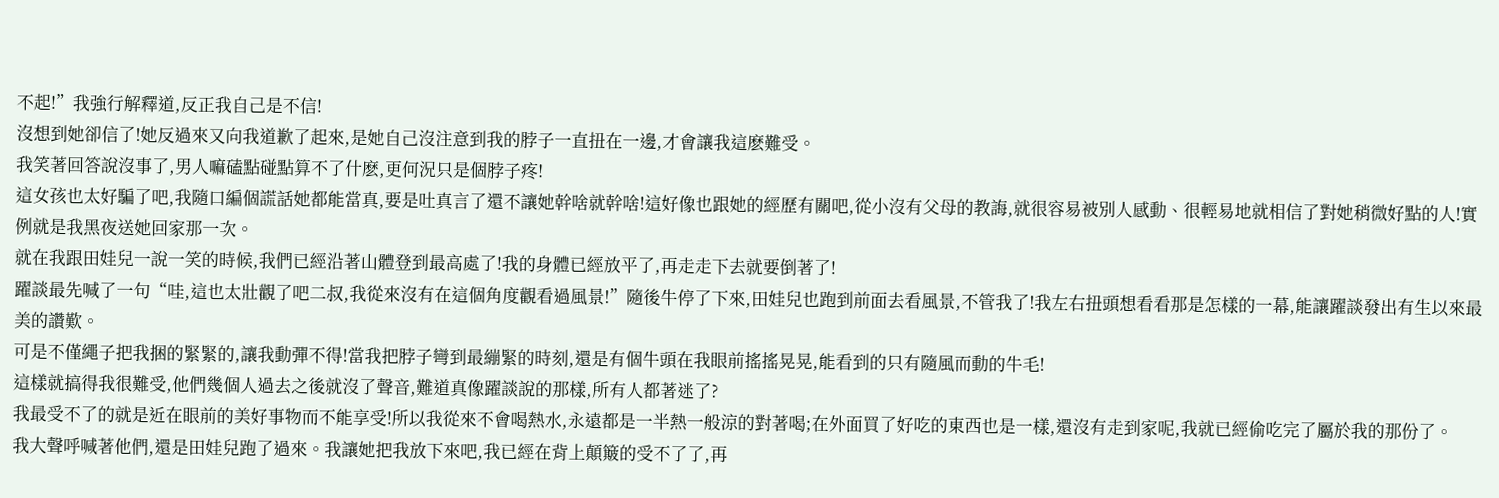不起!”我強行解釋道,反正我自己是不信!
沒想到她卻信了!她反過來又向我道歉了起來,是她自己沒注意到我的脖子一直扭在一邊,才會讓我這麽難受。
我笑著回答說沒事了,男人嘛磕點碰點算不了什麽,更何況只是個脖子疼!
這女孩也太好騙了吧,我隨口編個謊話她都能當真,要是吐真言了還不讓她幹啥就幹啥!這好像也跟她的經歷有關吧,從小沒有父母的教誨,就很容易被別人感動、很輕易地就相信了對她稍微好點的人!實例就是我黑夜送她回家那一次。
就在我跟田娃兒一說一笑的時候,我們已經沿著山體登到最高處了!我的身體已經放平了,再走走下去就要倒著了!
躍談最先喊了一句“哇,這也太壯觀了吧二叔,我從來沒有在這個角度觀看過風景!”隨後牛停了下來,田娃兒也跑到前面去看風景,不管我了!我左右扭頭想看看那是怎樣的一幕,能讓躍談發出有生以來最美的讚歎。
可是不僅繩子把我捆的緊緊的,讓我動彈不得!當我把脖子彎到最繃緊的時刻,還是有個牛頭在我眼前搖搖晃晃,能看到的只有隨風而動的牛毛!
這樣就搞得我很難受,他們幾個人過去之後就沒了聲音,難道真像躍談說的那樣,所有人都著迷了?
我最受不了的就是近在眼前的美好事物而不能享受!所以我從來不會喝熱水,永遠都是一半熱一般涼的對著喝;在外面買了好吃的東西也是一樣,還沒有走到家呢,我就已經偷吃完了屬於我的那份了。
我大聲呼喊著他們,還是田娃兒跑了過來。我讓她把我放下來吧,我已經在背上顛簸的受不了了,再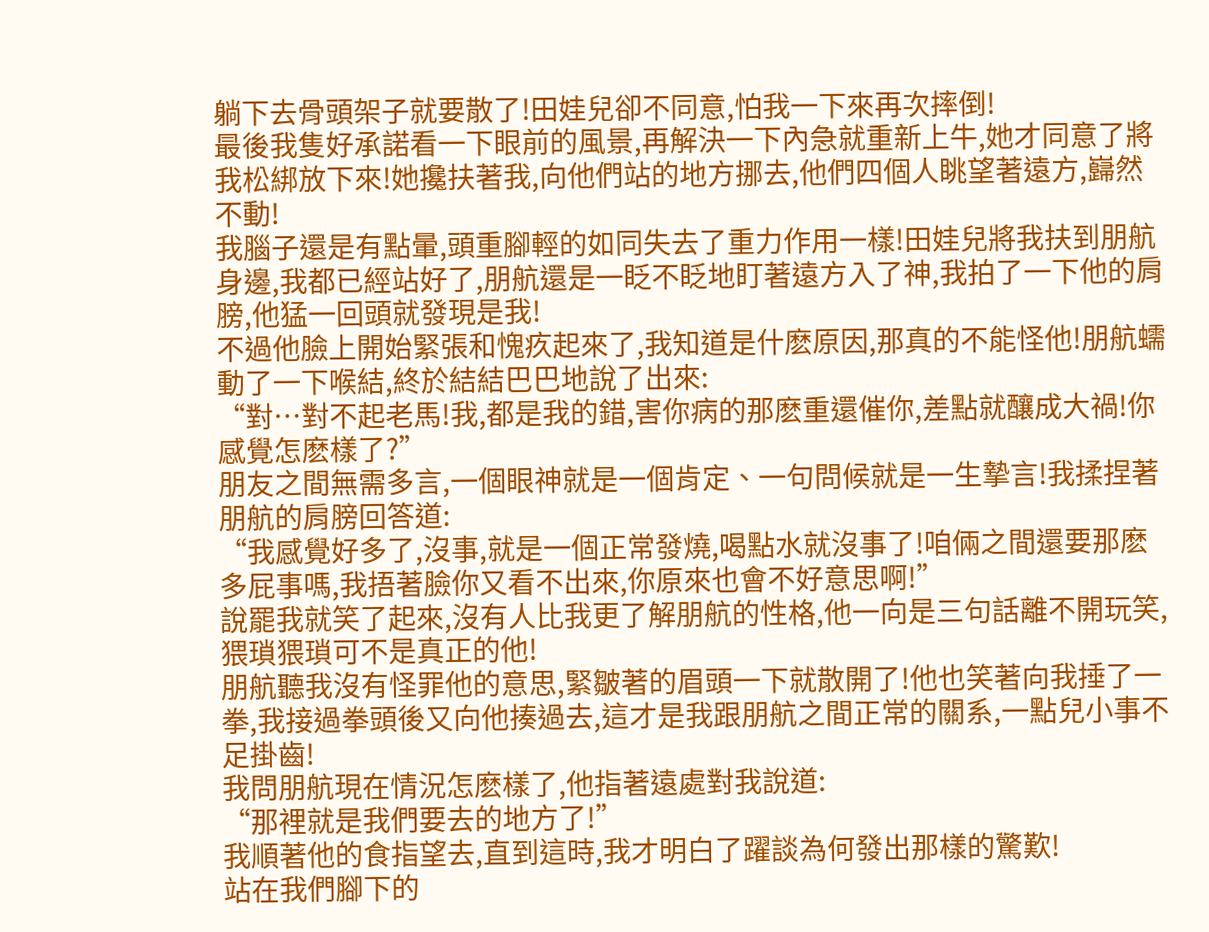躺下去骨頭架子就要散了!田娃兒卻不同意,怕我一下來再次摔倒!
最後我隻好承諾看一下眼前的風景,再解決一下內急就重新上牛,她才同意了將我松綁放下來!她攙扶著我,向他們站的地方挪去,他們四個人眺望著遠方,巋然不動!
我腦子還是有點暈,頭重腳輕的如同失去了重力作用一樣!田娃兒將我扶到朋航身邊,我都已經站好了,朋航還是一眨不眨地盯著遠方入了神,我拍了一下他的肩膀,他猛一回頭就發現是我!
不過他臉上開始緊張和愧疚起來了,我知道是什麽原因,那真的不能怪他!朋航蠕動了一下喉結,終於結結巴巴地說了出來:
“對…對不起老馬!我,都是我的錯,害你病的那麽重還催你,差點就釀成大禍!你感覺怎麽樣了?”
朋友之間無需多言,一個眼神就是一個肯定、一句問候就是一生摯言!我揉捏著朋航的肩膀回答道:
“我感覺好多了,沒事,就是一個正常發燒,喝點水就沒事了!咱倆之間還要那麽多屁事嗎,我捂著臉你又看不出來,你原來也會不好意思啊!”
說罷我就笑了起來,沒有人比我更了解朋航的性格,他一向是三句話離不開玩笑,猥瑣猥瑣可不是真正的他!
朋航聽我沒有怪罪他的意思,緊皺著的眉頭一下就散開了!他也笑著向我捶了一拳,我接過拳頭後又向他揍過去,這才是我跟朋航之間正常的關系,一點兒小事不足掛齒!
我問朋航現在情況怎麽樣了,他指著遠處對我說道:
“那裡就是我們要去的地方了!”
我順著他的食指望去,直到這時,我才明白了躍談為何發出那樣的驚歎!
站在我們腳下的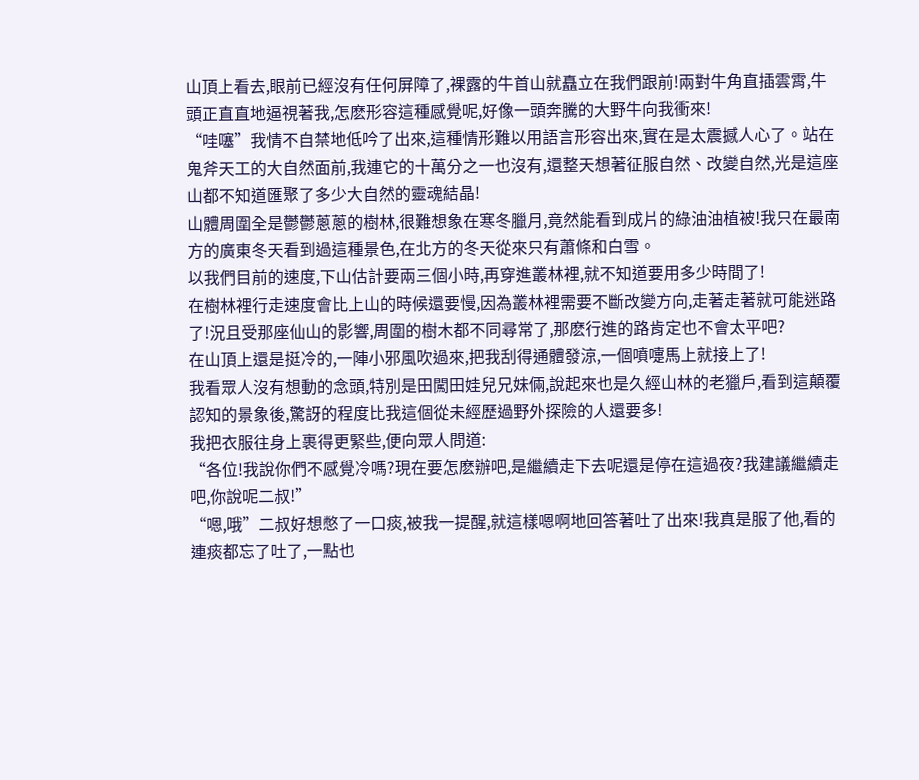山頂上看去,眼前已經沒有任何屏障了,裸露的牛首山就矗立在我們跟前!兩對牛角直插雲霄,牛頭正直直地逼視著我,怎麽形容這種感覺呢,好像一頭奔騰的大野牛向我衝來!
“哇噻”我情不自禁地低吟了出來,這種情形難以用語言形容出來,實在是太震撼人心了。站在鬼斧天工的大自然面前,我連它的十萬分之一也沒有,還整天想著征服自然、改變自然,光是這座山都不知道匯聚了多少大自然的靈魂結晶!
山體周圍全是鬱鬱蔥蔥的樹林,很難想象在寒冬臘月,竟然能看到成片的綠油油植被!我只在最南方的廣東冬天看到過這種景色,在北方的冬天從來只有蕭條和白雪。
以我們目前的速度,下山估計要兩三個小時,再穿進叢林裡,就不知道要用多少時間了!
在樹林裡行走速度會比上山的時候還要慢,因為叢林裡需要不斷改變方向,走著走著就可能迷路了!況且受那座仙山的影響,周圍的樹木都不同尋常了,那麽行進的路肯定也不會太平吧?
在山頂上還是挺冷的,一陣小邪風吹過來,把我刮得通體發涼,一個噴嚏馬上就接上了!
我看眾人沒有想動的念頭,特別是田闖田娃兒兄妹倆,說起來也是久經山林的老獵戶,看到這顛覆認知的景象後,驚訝的程度比我這個從未經歷過野外探險的人還要多!
我把衣服往身上裹得更緊些,便向眾人問道:
“各位!我說你們不感覺冷嗎?現在要怎麽辦吧,是繼續走下去呢還是停在這過夜?我建議繼續走吧,你說呢二叔!”
“嗯,哦”二叔好想憋了一口痰,被我一提醒,就這樣嗯啊地回答著吐了出來!我真是服了他,看的連痰都忘了吐了,一點也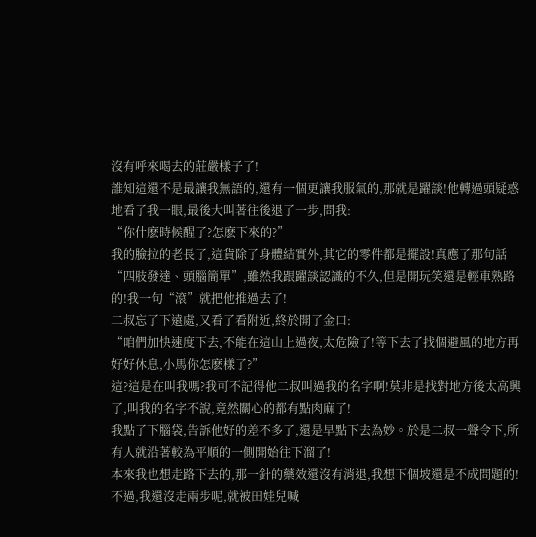沒有呼來喝去的莊嚴樣子了!
誰知這還不是最讓我無語的,還有一個更讓我服氣的,那就是躍談!他轉過頭疑惑地看了我一眼,最後大叫著往後退了一步,問我:
“你什麽時候醒了?怎麽下來的?”
我的臉拉的老長了,這貨除了身體結實外,其它的零件都是擺設!真應了那句話“四肢發達、頭腦簡單”,雖然我跟躍談認識的不久,但是開玩笑還是輕車熟路的!我一句“滾”就把他推過去了!
二叔忘了下遠處,又看了看附近,終於開了金口:
“咱們加快速度下去,不能在這山上過夜,太危險了!等下去了找個避風的地方再好好休息,小馬你怎麽樣了?”
這?這是在叫我嗎?我可不記得他二叔叫過我的名字啊!莫非是找對地方後太高興了,叫我的名字不說,竟然關心的都有點肉麻了!
我點了下腦袋,告訴他好的差不多了,還是早點下去為妙。於是二叔一聲令下,所有人就沿著較為平順的一側開始往下溜了!
本來我也想走路下去的,那一針的藥效還沒有消退,我想下個坡還是不成問題的!不過,我還沒走兩步呢,就被田娃兒喊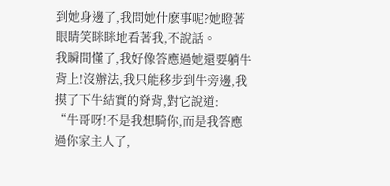到她身邊了,我問她什麽事呢?她瞪著眼睛笑眯眯地看著我,不說話。
我瞬間懂了,我好像答應過她還要躺牛背上!沒辦法,我只能移步到牛旁邊,我摸了下牛結實的脊背,對它說道:
“牛哥呀!不是我想騎你,而是我答應過你家主人了,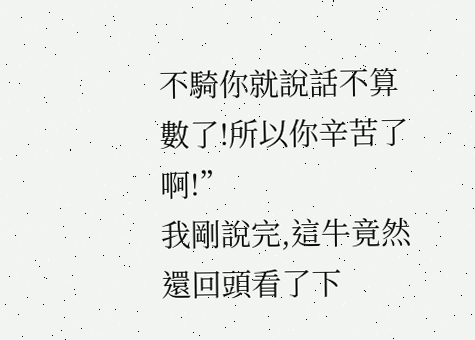不騎你就說話不算數了!所以你辛苦了啊!”
我剛說完,這牛竟然還回頭看了下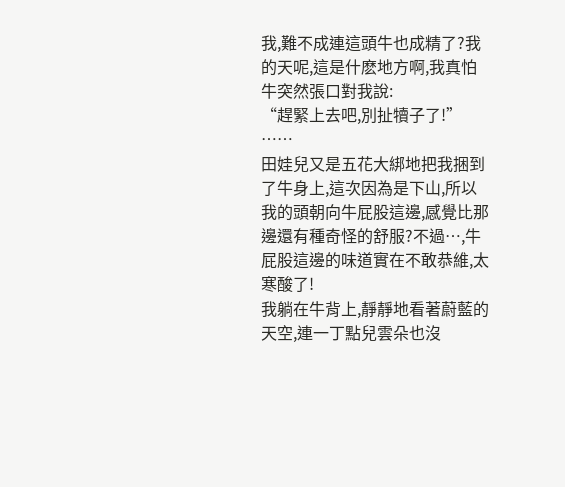我,難不成連這頭牛也成精了?我的天呢,這是什麽地方啊,我真怕牛突然張口對我說:
“趕緊上去吧,別扯犢子了!”
……
田娃兒又是五花大綁地把我捆到了牛身上,這次因為是下山,所以我的頭朝向牛屁股這邊,感覺比那邊還有種奇怪的舒服?不過…,牛屁股這邊的味道實在不敢恭維,太寒酸了!
我躺在牛背上,靜靜地看著蔚藍的天空,連一丁點兒雲朵也沒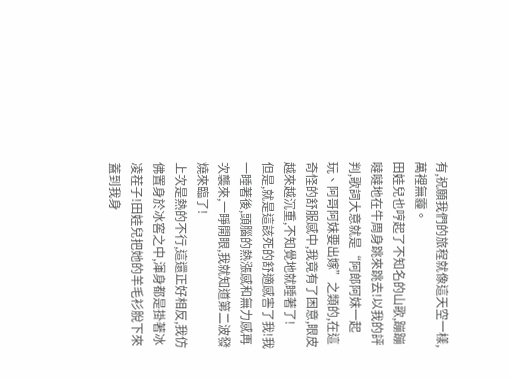有,祝願我們的旅程就像這天空一樣,萬裡無霾。
田娃兒也哼起了不知名的山歌,蹦蹦噠噠地在牛周身跳來跳去!以我的評判,歌詞大意就是“阿郎阿妹一起玩、阿哥阿妹要出嫁”之類的,在這奇怪的舒服感中,我竟有了困意,眼皮越來越沉重,不知覺地就睡著了!
但是,就是這該死的舒適感害了我!我一睡著後,頭腦的熱漲感和無力感再次襲來,一睜開眼,我就知道第二波發燒來臨了!
上次是熱的不行,這還正好相反,我仿佛置身於冰窖之中,渾身都是掛著冰凌茬子!田娃兒把她的羊毛衫脫下來蓋到我身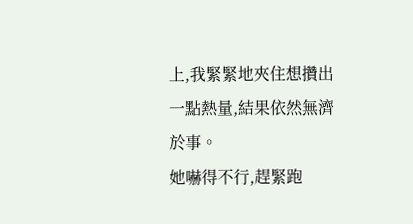上,我緊緊地夾住想攢出一點熱量,結果依然無濟於事。
她嚇得不行,趕緊跑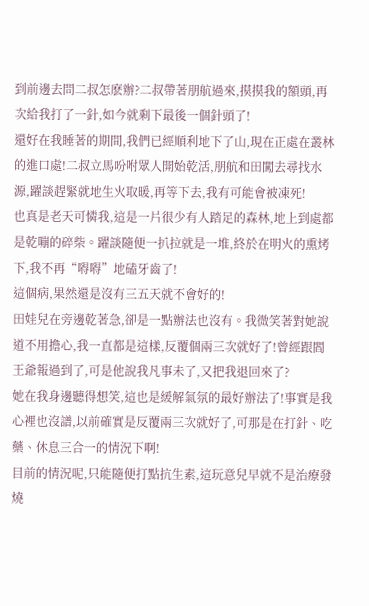到前邊去問二叔怎麽辦?二叔帶著朋航過來,摸摸我的額頭,再次給我打了一針,如今就剩下最後一個針頭了!
還好在我睡著的期間,我們已經順利地下了山,現在正處在叢林的進口處!二叔立馬吩咐眾人開始乾活,朋航和田闖去尋找水源,躍談趕緊就地生火取暖,再等下去,我有可能會被凍死!
也真是老天可憐我,這是一片很少有人踏足的森林,地上到處都是乾嘣的碎柴。躍談隨便一扒拉就是一堆,終於在明火的熏烤下,我不再“嘚嘚”地磕牙齒了!
這個病,果然還是沒有三五天就不會好的!
田娃兒在旁邊乾著急,卻是一點辦法也沒有。我微笑著對她說道不用擔心,我一直都是這樣,反覆個兩三次就好了!曾經跟閻王爺報過到了,可是他說我凡事未了,又把我退回來了?
她在我身邊聽得想笑,這也是緩解氣氛的最好辦法了!事實是我心裡也沒譜,以前確實是反覆兩三次就好了,可那是在打針、吃藥、休息三合一的情況下啊!
目前的情況呢,只能隨便打點抗生素,這玩意兒早就不是治療發燒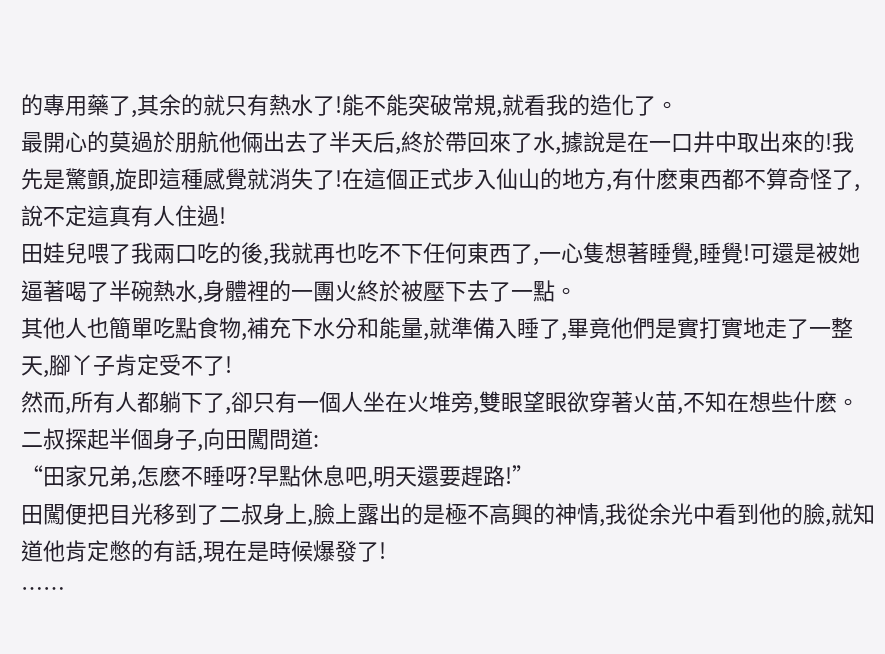的專用藥了,其余的就只有熱水了!能不能突破常規,就看我的造化了。
最開心的莫過於朋航他倆出去了半天后,終於帶回來了水,據說是在一口井中取出來的!我先是驚顫,旋即這種感覺就消失了!在這個正式步入仙山的地方,有什麽東西都不算奇怪了,說不定這真有人住過!
田娃兒喂了我兩口吃的後,我就再也吃不下任何東西了,一心隻想著睡覺,睡覺!可還是被她逼著喝了半碗熱水,身體裡的一團火終於被壓下去了一點。
其他人也簡單吃點食物,補充下水分和能量,就準備入睡了,畢竟他們是實打實地走了一整天,腳丫子肯定受不了!
然而,所有人都躺下了,卻只有一個人坐在火堆旁,雙眼望眼欲穿著火苗,不知在想些什麽。
二叔探起半個身子,向田闖問道:
“田家兄弟,怎麽不睡呀?早點休息吧,明天還要趕路!”
田闖便把目光移到了二叔身上,臉上露出的是極不高興的神情,我從余光中看到他的臉,就知道他肯定憋的有話,現在是時候爆發了!
……